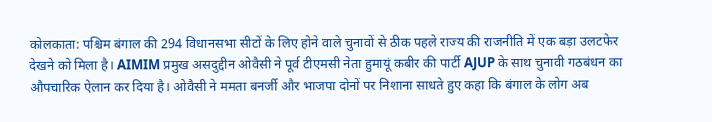कोलकाता: पश्चिम बंगाल की 294 विधानसभा सीटों के लिए होने वाले चुनावों से ठीक पहले राज्य की राजनीति में एक बड़ा उलटफेर देखने को मिला है। AIMIM प्रमुख असदुद्दीन ओवैसी ने पूर्व टीएमसी नेता हुमायूं कबीर की पार्टी AJUP के साथ चुनावी गठबंधन का औपचारिक ऐलान कर दिया है। ओवैसी ने ममता बनर्जी और भाजपा दोनों पर निशाना साधते हुए कहा कि बंगाल के लोग अब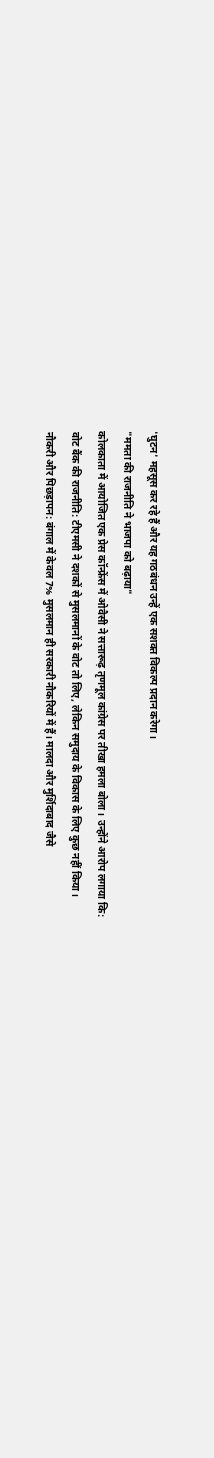'घुटन' महसूस कर रहे हैं और यह गठबंधन उन्हें एक सशक्त विकल्प प्रदान करेगा।
"ममता की राजनीति ने भाजपा को बढ़ाया"
कोलकाता में आयोजित एक प्रेस कॉन्फ्रेंस में ओवैसी ने सत्तारूढ़ तृणमूल कांग्रेस पर तीखा हमला बोला। उन्होंने आरोप लगाया कि:
वोट बैंक की राजनीति: टीएमसी ने दशकों से मुसलमानों के वोट तो लिए, लेकिन समुदाय के विकास के लिए कुछ नहीं किया।
नौकरी और पिछड़ापन: बंगाल में केवल 7% मुसलमान ही सरकारी नौकरियों में हैं। मालदा और मुर्शिदाबाद जैसे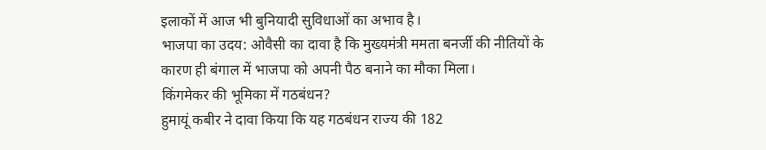इलाकों में आज भी बुनियादी सुविधाओं का अभाव है।
भाजपा का उदय: ओवैसी का दावा है कि मुख्यमंत्री ममता बनर्जी की नीतियों के कारण ही बंगाल में भाजपा को अपनी पैठ बनाने का मौका मिला।
किंगमेकर की भूमिका में गठबंधन?
हुमायूं कबीर ने दावा किया कि यह गठबंधन राज्य की 182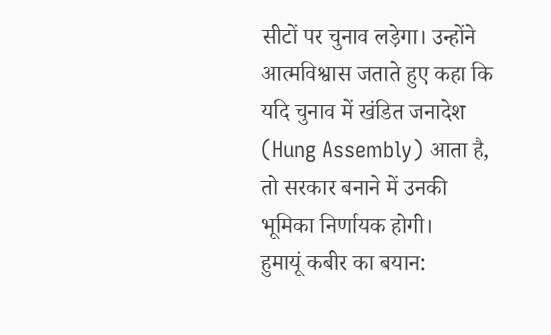सीटों पर चुनाव लड़ेगा। उन्होंने आत्मविश्वास जताते हुए कहा कि यदि चुनाव में खंडित जनादेश (Hung Assembly) आता है, तो सरकार बनाने में उनकी भूमिका निर्णायक होगी।
हुमायूं कबीर का बयान: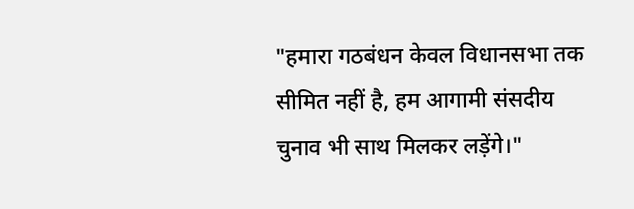"हमारा गठबंधन केवल विधानसभा तक सीमित नहीं है, हम आगामी संसदीय चुनाव भी साथ मिलकर लड़ेंगे।"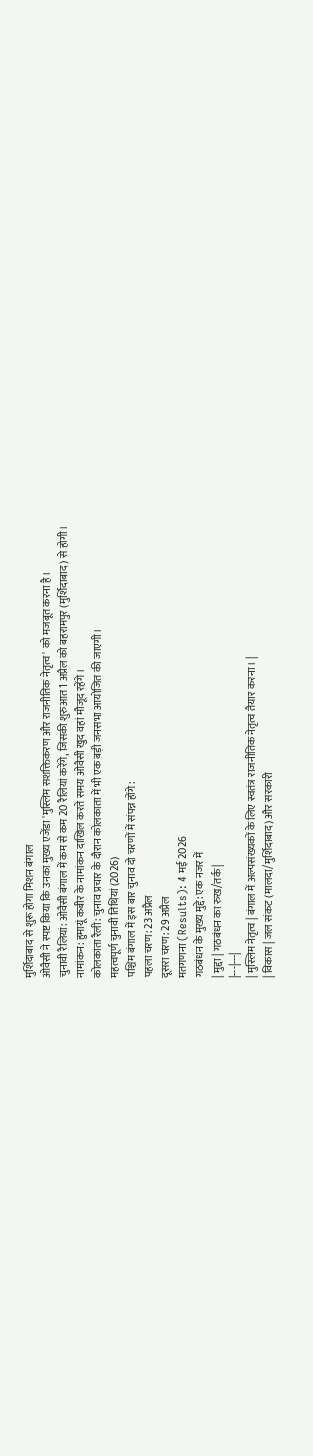मुर्शिदाबाद से शुरू होगा मिशन बंगाल
ओवैसी ने स्पष्ट किया कि उनका मुख्य एजेंडा 'मुस्लिम सशक्तिकरण और राजनीतिक नेतृत्व' को मजबूत करना है।
चुनावी रैलियां: ओवैसी बंगाल में कम से कम 20 रैलियां करेंगे, जिसकी शुरुआत 1 अप्रैल को बहरामपुर (मुर्शिदाबाद) से होगी।
नामांकन: हुमायूं कबीर के नामांकन दाखिल करते समय ओवैसी खुद वहां मौजूद रहेंगे।
कोलकाता रैली: चुनाव प्रचार के दौरान कोलकाता में भी एक बड़ी जनसभा आयोजित की जाएगी।
महत्वपूर्ण चुनावी तिथियां (2026)
पश्चिम बंगाल में इस बार चुनाव दो चरणों में संपन्न होंगे:
पहला चरण: 23 अप्रैल
दूसरा चरण: 29 अप्रैल
मतगणना (Results): 4 मई 2026
गठबंधन के मुख्य मुद्दे: एक नजर में
| मुद्दा | गठबंधन का रुख/तर्क |
|---|---|
| मुस्लिम नेतृत्व | बंगाल में अल्पसंख्यकों के लिए स्वतंत्र राजनीतिक नेतृत्व तैयार करना। |
| विकास | जल संकट (मालदा/मुर्शिदाबाद) और सरकारी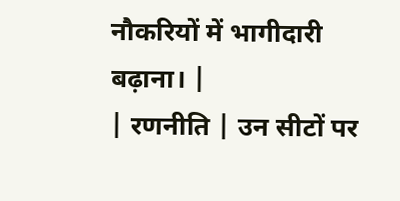नौकरियों में भागीदारी बढ़ाना। |
| रणनीति | उन सीटों पर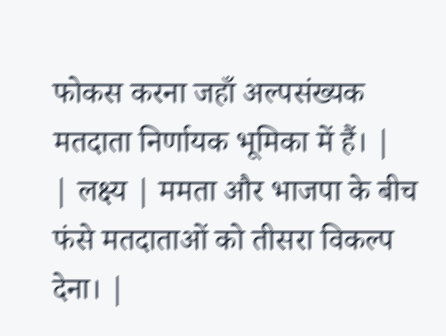फोकस करना जहाँ अल्पसंख्यक मतदाता निर्णायक भूमिका में हैं। |
| लक्ष्य | ममता और भाजपा के बीच फंसे मतदाताओं को तीसरा विकल्प देना। |